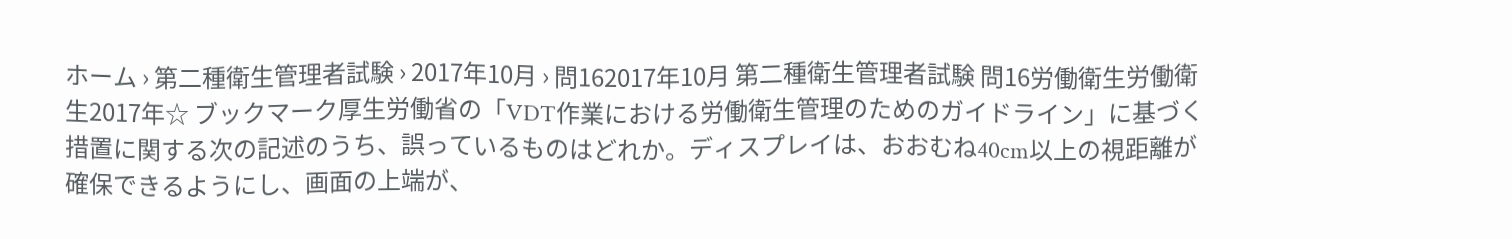ホーム › 第二種衛生管理者試験 › 2017年10月 › 問162017年10月 第二種衛生管理者試験 問16労働衛生労働衛生2017年☆ ブックマーク厚生労働省の「VDT作業における労働衛生管理のためのガイドライン」に基づく措置に関する次の記述のうち、誤っているものはどれか。ディスプレイは、おおむね40cm以上の視距離が確保できるようにし、画面の上端が、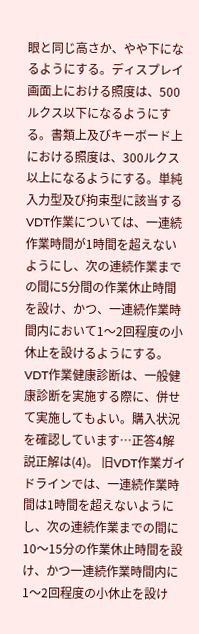眼と同じ高さか、やや下になるようにする。ディスプレイ画面上における照度は、500ルクス以下になるようにする。書類上及びキーボード上における照度は、300ルクス以上になるようにする。単純入力型及び拘束型に該当するVDT作業については、一連続作業時間が1時間を超えないようにし、次の連続作業までの間に5分間の作業休止時間を設け、かつ、一連続作業時間内において1〜2回程度の小休止を設けるようにする。VDT作業健康診断は、一般健康診断を実施する際に、併せて実施してもよい。購入状況を確認しています…正答4解説正解は(4)。 旧VDT作業ガイドラインでは、一連続作業時間は1時間を超えないようにし、次の連続作業までの間に10〜15分の作業休止時間を設け、かつ一連続作業時間内に1〜2回程度の小休止を設け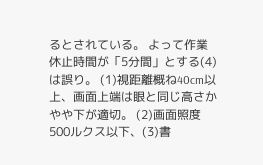るとされている。 よって作業休止時間が「5分間」とする(4)は誤り。 (1)視距離概ね40cm以上、画面上端は眼と同じ高さかやや下が適切。 (2)画面照度500ルクス以下、(3)書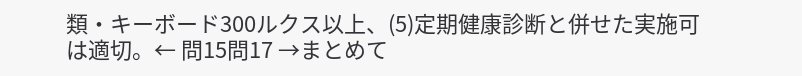類・キーボード300ルクス以上、(5)定期健康診断と併せた実施可は適切。← 問15問17 →まとめて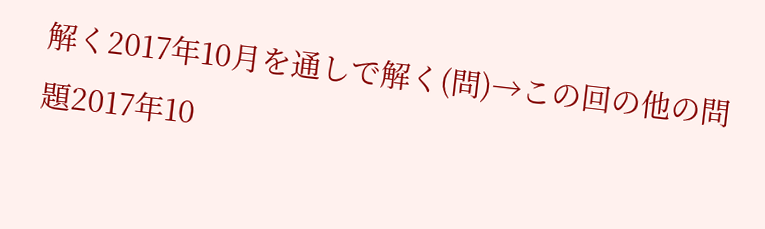解く2017年10月を通しで解く(問)→この回の他の問題2017年10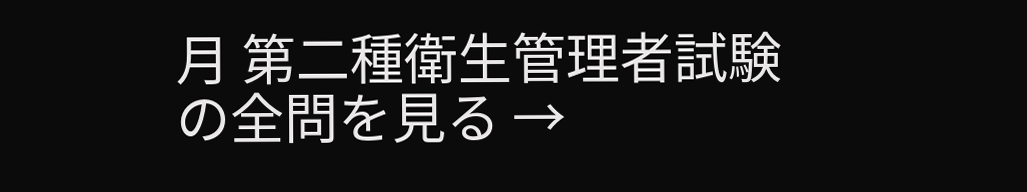月 第二種衛生管理者試験 の全問を見る →